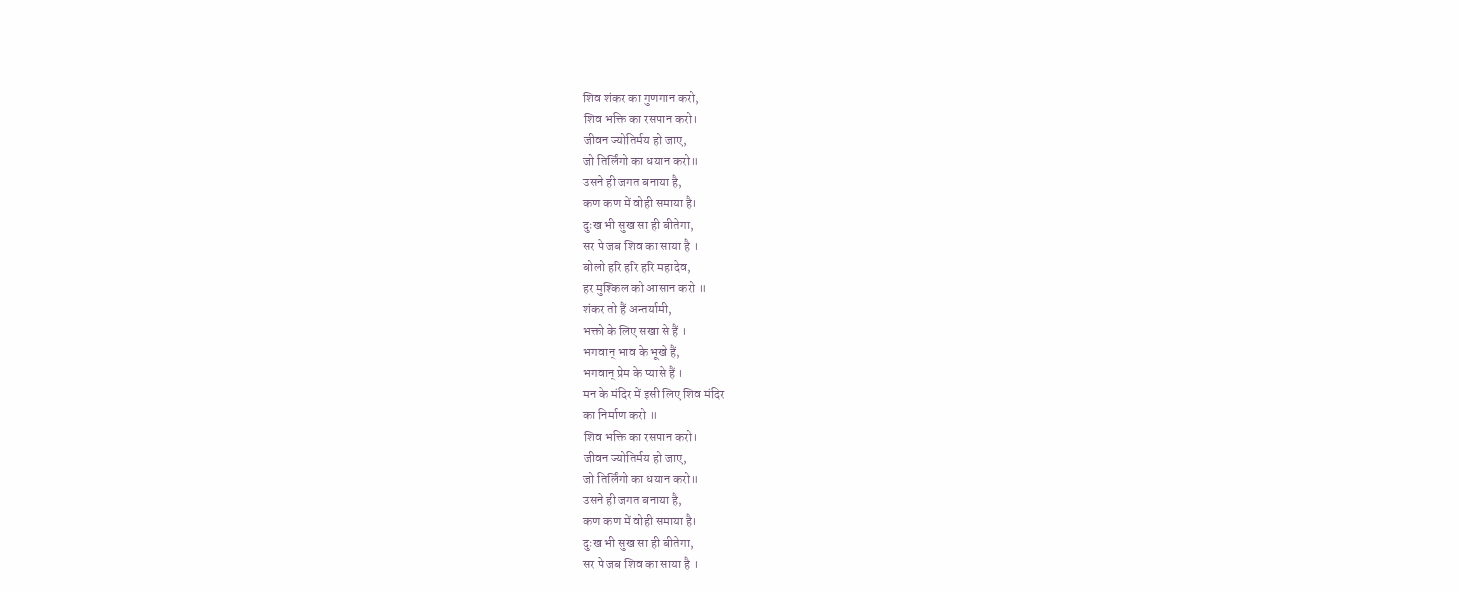शिव शंकर का गुणगान करो,
शिव भक्ति का रसपान करो।
जीवन ज्योतिर्मय हो जाए,
जो तिर्लिंगो का धयान करो॥
उसने ही जगत बनाया है,
कण कण में वोही समाया है।
दुःख भी सुख सा ही बीतेगा,
सर पे जब शिव का साया है ।
बोलो हरि हरि हरि महादेव,
हर मुश्किल को आसान करो ॥
शंकर तो हैं अन्तर्यामी,
भक्तो के लिए सखा से हैं ।
भगवान् भाव के भूखे हैं,
भगवान् प्रेम के प्यासे हैं ।
मन के मंदिर में इसी लिए शिव मंदिर
का निर्माण करो ॥
शिव भक्ति का रसपान करो।
जीवन ज्योतिर्मय हो जाए,
जो तिर्लिंगो का धयान करो॥
उसने ही जगत बनाया है,
कण कण में वोही समाया है।
दुःख भी सुख सा ही बीतेगा,
सर पे जब शिव का साया है ।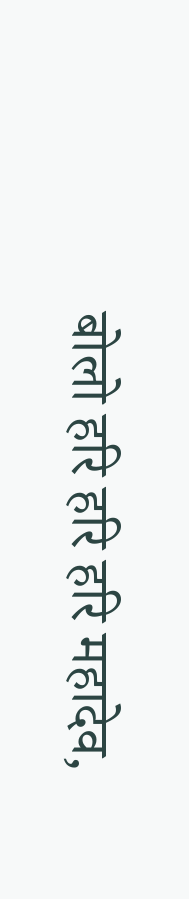बोलो हरि हरि हरि महादेव,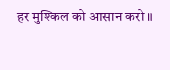हर मुश्किल को आसान करो ॥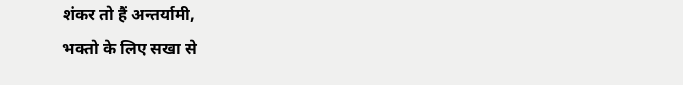शंकर तो हैं अन्तर्यामी,
भक्तो के लिए सखा से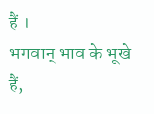हैं ।
भगवान् भाव के भूखे हैं,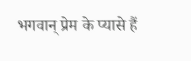भगवान् प्रेम के प्यासे हैं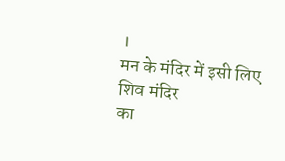।
मन के मंदिर में इसी लिए शिव मंदिर
का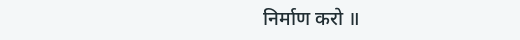निर्माण करो ॥